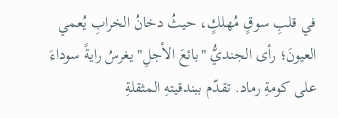في قلبِ سوقٍ مُهلكٍ، حيثُ دخانُ الخرابِ يُعمي العيونَ؛ رأى الجنديُّ "بائعَ الأجلِ" يغرسُ رايةً سوداءَ على كومةِ رماد. تقدّم ببندقيتهِ المثقلةِ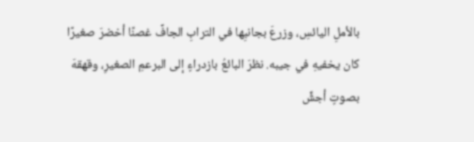بالأملِ اليائسِ، وزرعَ بجانبِها في الترابِ الجافِّ غصنًا أخضرَ صغيرًا كان يخفيهِ في جيبه. نظرَ البائعُ بازدراءٍ إلى البرعمِ الصغيرِ، وقهقهَ بصوتٍ أجشٍّ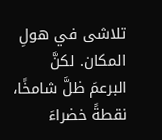تلاشى في هولِ المكان. لكنَّ البرعمَ ظلَّ شامخًا، نقطةً خضراءَ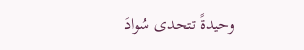وحيدةً تتحدى سُوادَ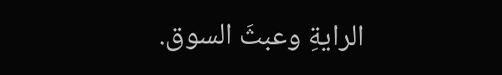الرايةِ وعبثَ السوق.